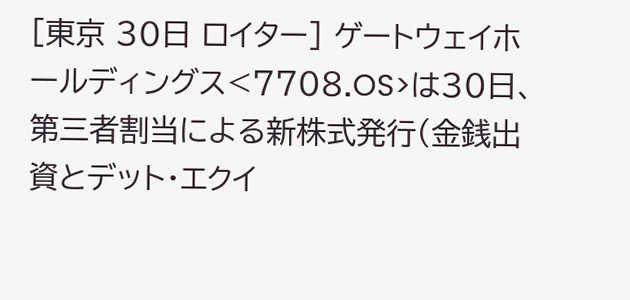[東京 30日 ロイター] ゲートウェイホールディングス<7708.OS>は30日、第三者割当による新株式発行(金銭出資とデット・エクイ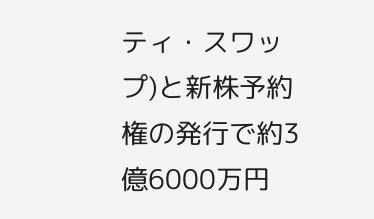ティ・スワップ)と新株予約権の発行で約3億6000万円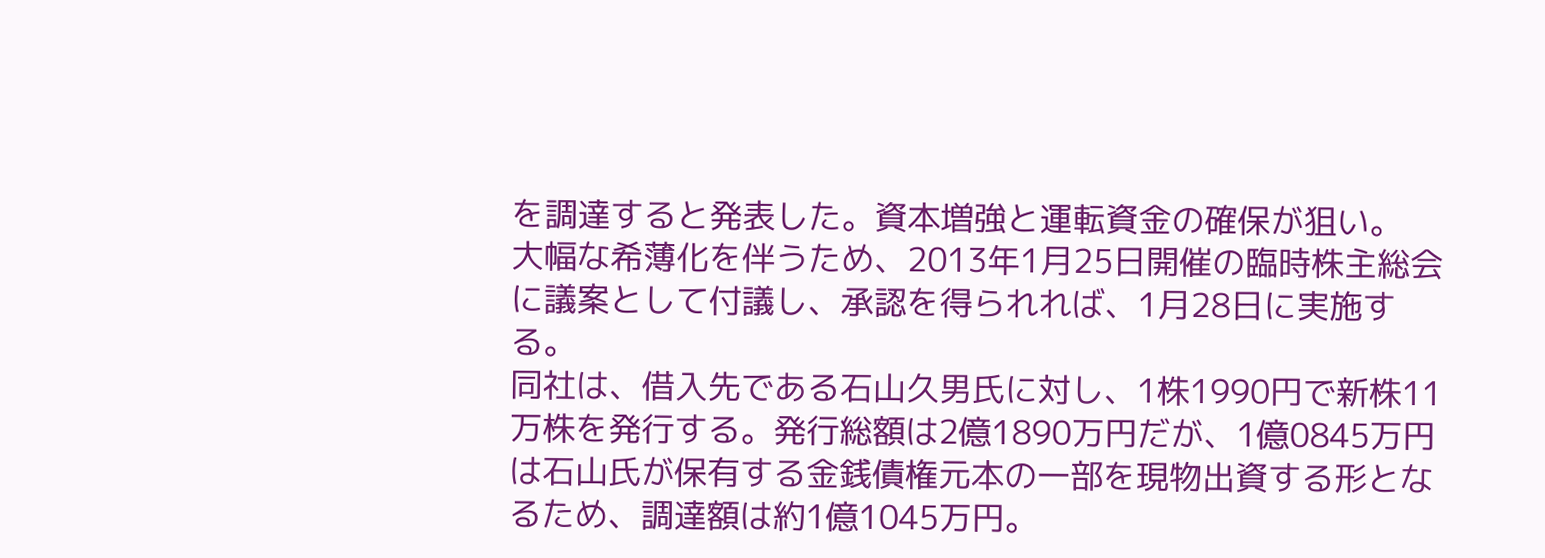を調達すると発表した。資本増強と運転資金の確保が狙い。
大幅な希薄化を伴うため、2013年1月25日開催の臨時株主総会に議案として付議し、承認を得られれば、1月28日に実施する。
同社は、借入先である石山久男氏に対し、1株1990円で新株11万株を発行する。発行総額は2億1890万円だが、1億0845万円は石山氏が保有する金銭債権元本の一部を現物出資する形となるため、調達額は約1億1045万円。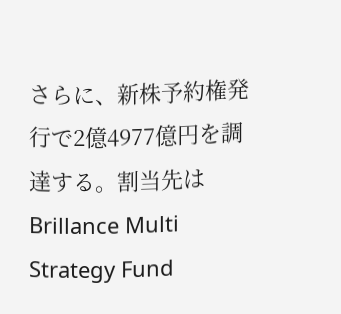さらに、新株予約権発行で2億4977億円を調達する。割当先はBrillance Multi Strategy Fund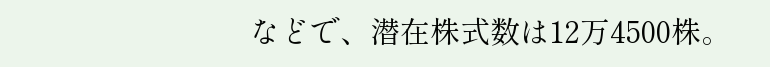などで、潜在株式数は12万4500株。